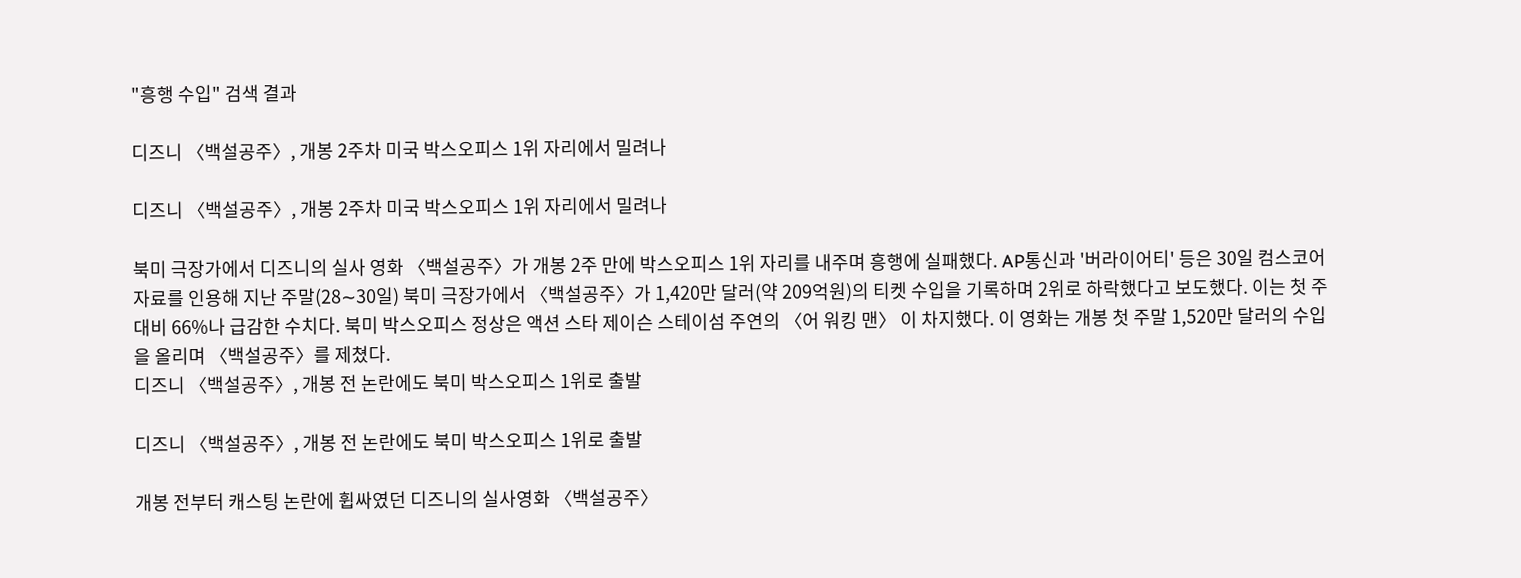"흥행 수입" 검색 결과

디즈니 〈백설공주〉, 개봉 2주차 미국 박스오피스 1위 자리에서 밀려나

디즈니 〈백설공주〉, 개봉 2주차 미국 박스오피스 1위 자리에서 밀려나

북미 극장가에서 디즈니의 실사 영화 〈백설공주〉가 개봉 2주 만에 박스오피스 1위 자리를 내주며 흥행에 실패했다. AP통신과 '버라이어티' 등은 30일 컴스코어 자료를 인용해 지난 주말(28∼30일) 북미 극장가에서 〈백설공주〉가 1,420만 달러(약 209억원)의 티켓 수입을 기록하며 2위로 하락했다고 보도했다. 이는 첫 주 대비 66%나 급감한 수치다. 북미 박스오피스 정상은 액션 스타 제이슨 스테이섬 주연의 〈어 워킹 맨〉 이 차지했다. 이 영화는 개봉 첫 주말 1,520만 달러의 수입을 올리며 〈백설공주〉를 제쳤다.
디즈니 〈백설공주〉, 개봉 전 논란에도 북미 박스오피스 1위로 출발

디즈니 〈백설공주〉, 개봉 전 논란에도 북미 박스오피스 1위로 출발

개봉 전부터 캐스팅 논란에 휩싸였던 디즈니의 실사영화 〈백설공주〉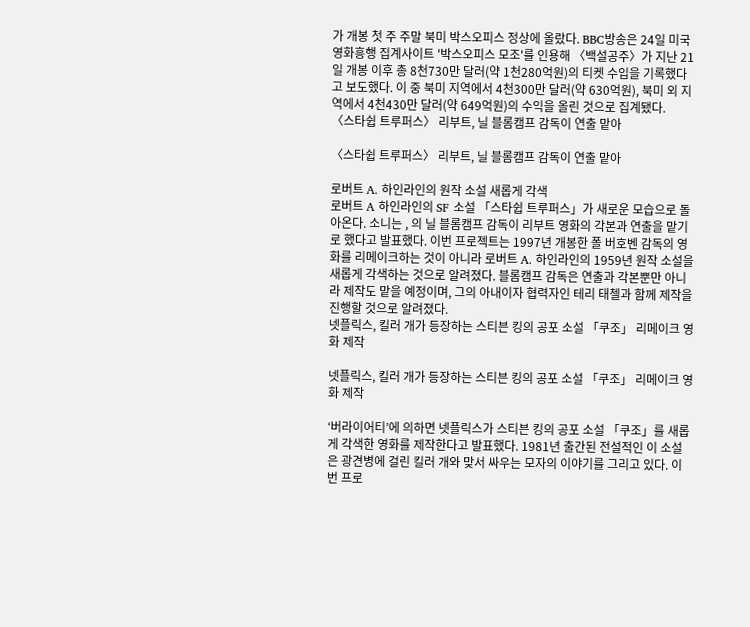가 개봉 첫 주 주말 북미 박스오피스 정상에 올랐다. BBC방송은 24일 미국 영화흥행 집계사이트 '박스오피스 모조'를 인용해 〈백설공주〉가 지난 21일 개봉 이후 총 8천730만 달러(약 1천280억원)의 티켓 수입을 기록했다고 보도했다. 이 중 북미 지역에서 4천300만 달러(약 630억원), 북미 외 지역에서 4천430만 달러(약 649억원)의 수익을 올린 것으로 집계됐다.
〈스타쉽 트루퍼스〉 리부트, 닐 블롬캠프 감독이 연출 맡아

〈스타쉽 트루퍼스〉 리부트, 닐 블롬캠프 감독이 연출 맡아

로버트 A. 하인라인의 원작 소설 새롭게 각색
로버트 A 하인라인의 SF 소설 「스타쉽 트루퍼스」가 새로운 모습으로 돌아온다. 소니는 , 의 닐 블롬캠프 감독이 리부트 영화의 각본과 연출을 맡기로 했다고 발표했다. 이번 프로젝트는 1997년 개봉한 폴 버호벤 감독의 영화를 리메이크하는 것이 아니라 로버트 A. 하인라인의 1959년 원작 소설을 새롭게 각색하는 것으로 알려졌다. 블롬캠프 감독은 연출과 각본뿐만 아니라 제작도 맡을 예정이며, 그의 아내이자 협력자인 테리 태첼과 함께 제작을 진행할 것으로 알려졌다.
넷플릭스, 킬러 개가 등장하는 스티븐 킹의 공포 소설 「쿠조」 리메이크 영화 제작

넷플릭스, 킬러 개가 등장하는 스티븐 킹의 공포 소설 「쿠조」 리메이크 영화 제작

‘버라이어티’에 의하면 넷플릭스가 스티븐 킹의 공포 소설 「쿠조」를 새롭게 각색한 영화를 제작한다고 발표했다. 1981년 출간된 전설적인 이 소설은 광견병에 걸린 킬러 개와 맞서 싸우는 모자의 이야기를 그리고 있다. 이번 프로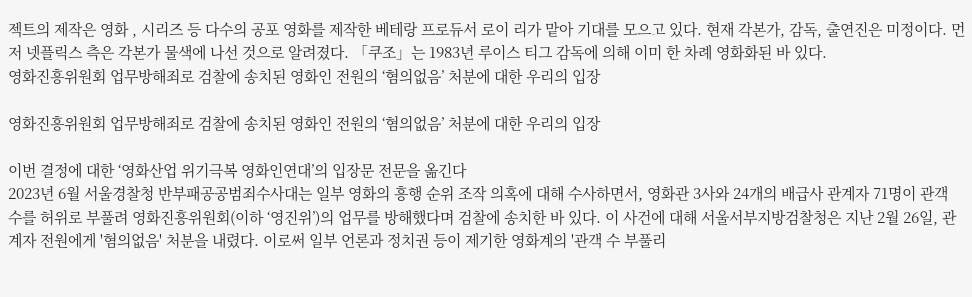젝트의 제작은 영화 , 시리즈 등 다수의 공포 영화를 제작한 베테랑 프로듀서 로이 리가 맡아 기대를 모으고 있다. 현재 각본가, 감독, 출연진은 미정이다. 먼저 넷플릭스 측은 각본가 물색에 나선 것으로 알려졌다. 「쿠조」는 1983년 루이스 티그 감독에 의해 이미 한 차례 영화화된 바 있다.
영화진흥위원회 업무방해죄로 검찰에 송치된 영화인 전원의 ‘혐의없음’ 처분에 대한 우리의 입장

영화진흥위원회 업무방해죄로 검찰에 송치된 영화인 전원의 ‘혐의없음’ 처분에 대한 우리의 입장

이번 결정에 대한 ‘영화산업 위기극복 영화인연대’의 입장문 전문을 옮긴다
2023년 6월 서울경찰청 반부패공공범죄수사대는 일부 영화의 흥행 순위 조작 의혹에 대해 수사하면서, 영화관 3사와 24개의 배급사 관계자 71명이 관객 수를 허위로 부풀려 영화진흥위원회(이하 ‘영진위’)의 업무를 방해했다며 검찰에 송치한 바 있다. 이 사건에 대해 서울서부지방검찰청은 지난 2월 26일, 관계자 전원에게 '혐의없음' 처분을 내렸다. 이로써 일부 언론과 정치권 등이 제기한 영화계의 '관객 수 부풀리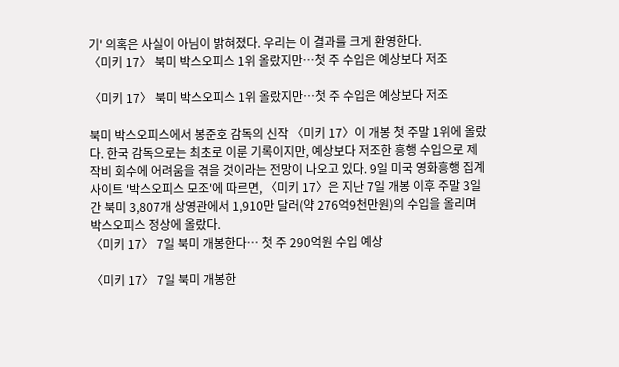기' 의혹은 사실이 아님이 밝혀졌다. 우리는 이 결과를 크게 환영한다.
〈미키 17〉 북미 박스오피스 1위 올랐지만…첫 주 수입은 예상보다 저조

〈미키 17〉 북미 박스오피스 1위 올랐지만…첫 주 수입은 예상보다 저조

북미 박스오피스에서 봉준호 감독의 신작 〈미키 17〉이 개봉 첫 주말 1위에 올랐다. 한국 감독으로는 최초로 이룬 기록이지만, 예상보다 저조한 흥행 수입으로 제작비 회수에 어려움을 겪을 것이라는 전망이 나오고 있다. 9일 미국 영화흥행 집계사이트 '박스오피스 모조'에 따르면, 〈미키 17〉은 지난 7일 개봉 이후 주말 3일간 북미 3,807개 상영관에서 1,910만 달러(약 276억9천만원)의 수입을 올리며 박스오피스 정상에 올랐다.
〈미키 17〉 7일 북미 개봉한다… 첫 주 290억원 수입 예상

〈미키 17〉 7일 북미 개봉한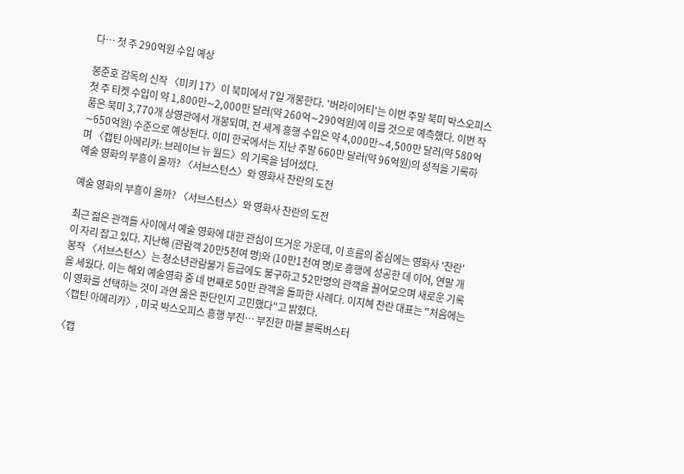다… 첫 주 290억원 수입 예상

봉준호 감독의 신작 〈미키 17〉이 북미에서 7일 개봉한다. '버라이어티'는 이번 주말 북미 박스오피스 첫 주 티켓 수입이 약 1,800만∼2,000만 달러(약 260억∼290억원)에 이를 것으로 예측했다. 이번 작품은 북미 3,770개 상영관에서 개봉되며, 전 세계 흥행 수입은 약 4,000만∼4,500만 달러(약 580억∼650억원) 수준으로 예상된다. 이미 한국에서는 지난 주말 660만 달러(약 96억원)의 성적을 기록하며 〈캡틴 아메리카: 브레이브 뉴 월드〉의 기록을 넘어섰다.
예술 영화의 부흥이 올까? 〈서브스턴스〉와 영화사 찬란의 도전

예술 영화의 부흥이 올까? 〈서브스턴스〉와 영화사 찬란의 도전

최근 젊은 관객들 사이에서 예술 영화에 대한 관심이 뜨거운 가운데, 이 흐름의 중심에는 영화사 '찬란'이 자리 잡고 있다. 지난해 (관람객 20만5천여 명)와 (10만1천여 명)로 흥행에 성공한 데 이어, 연말 개봉작 〈서브스턴스〉는 청소년관람불가 등급에도 불구하고 52만명의 관객을 끌어모으며 새로운 기록을 세웠다. 이는 해외 예술영화 중 네 번째로 50만 관객을 돌파한 사례다. 이지혜 찬란 대표는 "처음에는 이 영화를 선택하는 것이 과연 옳은 판단인지 고민했다"고 밝혔다.
〈캡틴 아메리카〉, 미국 박스오피스 흥행 부진… 부진한 마블 블록버스터

〈캡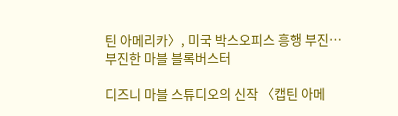틴 아메리카〉, 미국 박스오피스 흥행 부진… 부진한 마블 블록버스터

디즈니 마블 스튜디오의 신작 〈캡틴 아메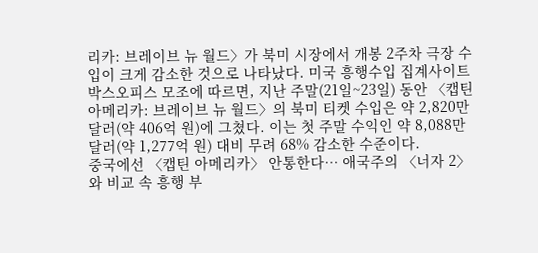리카: 브레이브 뉴 월드〉가 북미 시장에서 개봉 2주차 극장 수입이 크게 감소한 것으로 나타났다. 미국 흥행수입 집계사이트 박스오피스 모조에 따르면, 지난 주말(21일~23일) 동안 〈캡틴 아메리카: 브레이브 뉴 월드〉의 북미 티켓 수입은 약 2,820만 달러(약 406억 원)에 그쳤다. 이는 첫 주말 수익인 약 8,088만 달러(약 1,277억 원) 대비 무려 68% 감소한 수준이다.
중국에선 〈캡틴 아메리카〉 안통한다… 애국주의 〈너자 2〉와 비교 속 흥행 부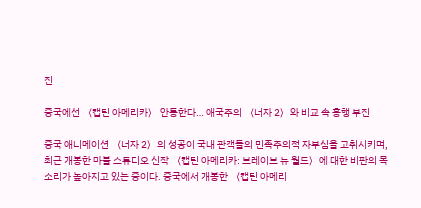진

중국에선 〈캡틴 아메리카〉 안통한다… 애국주의 〈너자 2〉와 비교 속 흥행 부진

중국 애니메이션 〈너자 2〉의 성공이 국내 관객들의 민족주의적 자부심을 고취시키며, 최근 개봉한 마블 스튜디오 신작 〈캡틴 아메리카: 브레이브 뉴 월드〉에 대한 비판의 목소리가 높아지고 있는 중이다. 중국에서 개봉한 〈캡틴 아메리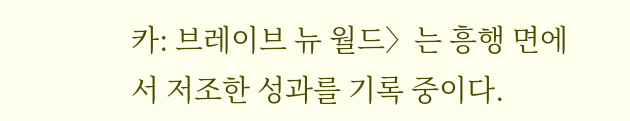카: 브레이브 뉴 월드〉는 흥행 면에서 저조한 성과를 기록 중이다.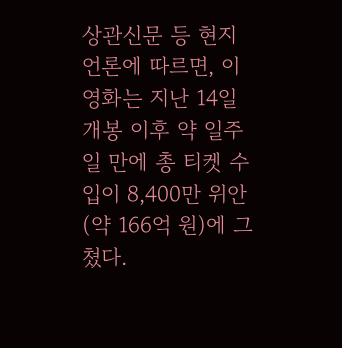상관신문 등 현지 언론에 따르면, 이 영화는 지난 14일 개봉 이후 약 일주일 만에 총 티켓 수입이 8,400만 위안(약 166억 원)에 그쳤다.